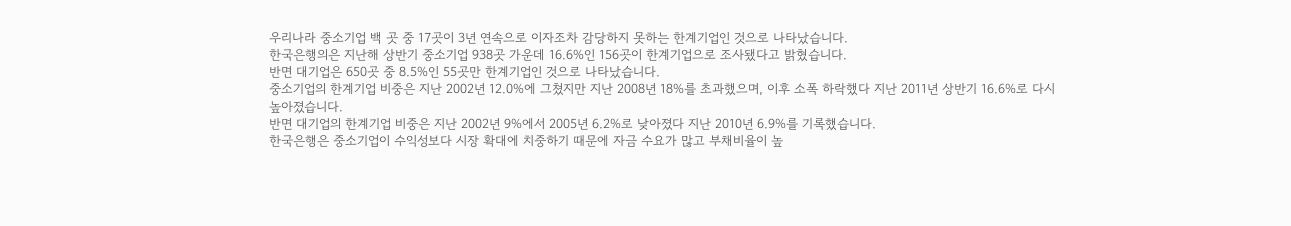우리나라 중소기업 백 곳 중 17곳이 3년 연속으로 이자조차 감당하지 못하는 한계기업인 것으로 나타났습니다.
한국은행의은 지난해 상반기 중소기업 938곳 가운데 16.6%인 156곳이 한계기업으로 조사됐다고 밝혔습니다.
반면 대기업은 650곳 중 8.5%인 55곳만 한계기업인 것으로 나타났습니다.
중소기업의 한계기업 비중은 지난 2002년 12.0%에 그쳤지만 지난 2008년 18%를 초과했으며, 이후 소폭 하락했다 지난 2011년 상반기 16.6%로 다시 높아졌습니다.
반면 대기업의 한계기업 비중은 지난 2002년 9%에서 2005년 6.2%로 낮아졌다 지난 2010년 6.9%를 기록했습니다.
한국은행은 중소기업이 수익성보다 시장 확대에 치중하기 때문에 자금 수요가 많고 부채비율이 높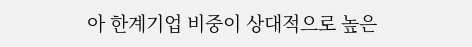아 한계기업 비중이 상대적으로 높은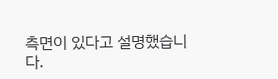측면이 있다고 설명했습니다.